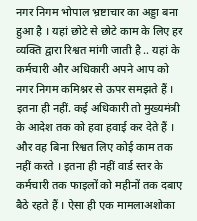नगर निगम भोपाल भ्रष्टाचार का अड्डा बना हुआ है । यहां छोटे से छोटे काम के लिए हर व्यक्ति द्वारा रिश्वत मांगी जाती है .. यहां के कर्मचारी और अधिकारी अपने आप को नगर निगम कमिश्नर से ऊपर समझते हैं । इतना ही नहीं. कई अधिकारी तो मुख्यमंत्री के आदेश तक को हवा हवाई कर देते हैं । और वह बिना रिश्वत लिए कोई काम तक नहीं करते । इतना ही नहीं वार्ड स्तर के कर्मचारी तक फाइलों को महीनों तक दबाए बैठे रहते हैं । ऐसा ही एक मामलाअशोका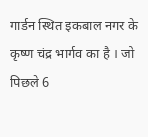गार्डन स्थित इकबाल नगर के कृष्ण चंद्र भार्गव का है । जो पिछले 6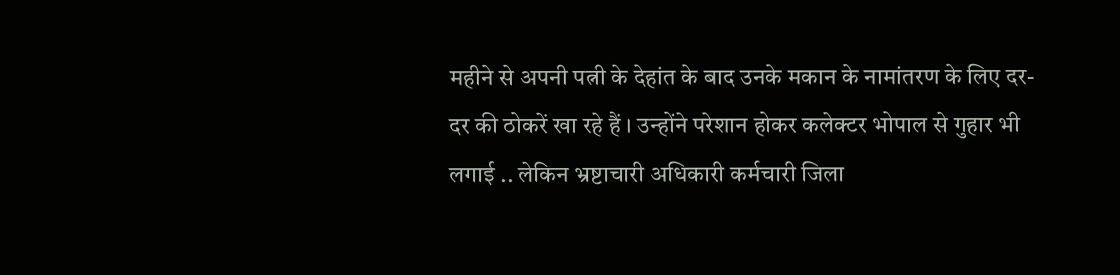महीने से अपनी पत्नी के देहांत के बाद उनके मकान के नामांतरण के लिए दर-दर की ठोकरें खा रहे हैं । उन्होंने परेशान होकर कलेक्टर भोपाल से गुहार भी लगाई .. लेकिन भ्रष्टाचारी अधिकारी कर्मचारी जिला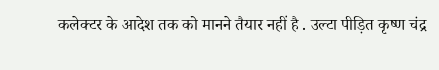कलेक्टर के आदेश तक को मानने तैयार नहीं है . उल्टा पीड़ित कृष्ण चंद्र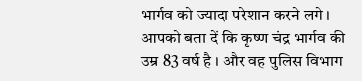भार्गव को ज्यादा परेशान करने लगे । आपको बता दें कि कृष्ण चंद्र भार्गव की उम्र 83 वर्ष है । और वह पुलिस विभाग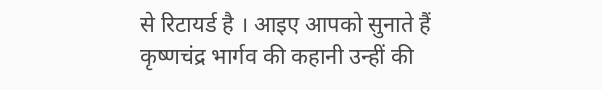से रिटायर्ड है । आइए आपको सुनाते हैं कृष्णचंद्र भार्गव की कहानी उन्हीं की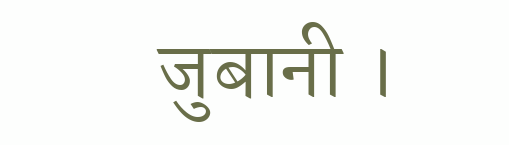जुबानी ।